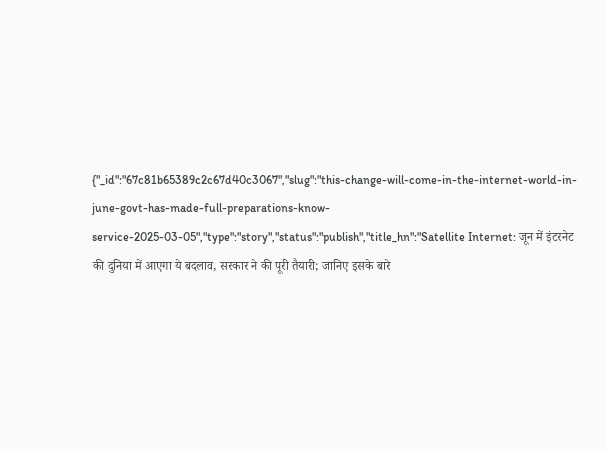{"_id":"67c81b65389c2c67d40c3067","slug":"this-change-will-come-in-the-internet-world-in-june-govt-has-made-full-preparations-know-service-2025-03-05","type":"story","status":"publish","title_hn":"Satellite Internet: जून में इंटरनेट की दुनिया में आएगा ये बदलाव, सरकार ने की पूरी तैयारी; जानिए इसके बारे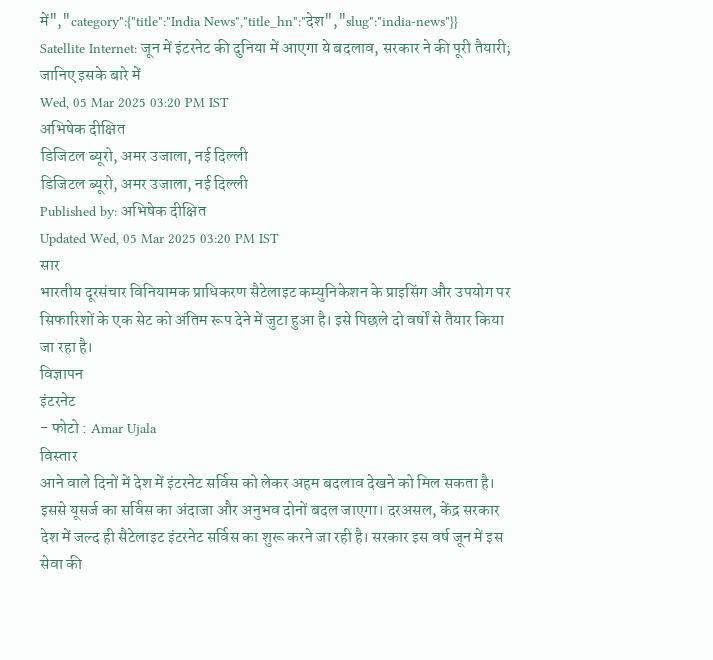में","category":{"title":"India News","title_hn":"देश","slug":"india-news"}}
Satellite Internet: जून में इंटरनेट की दुनिया में आएगा ये बदलाव, सरकार ने की पूरी तैयारी; जानिए इसके बारे में
Wed, 05 Mar 2025 03:20 PM IST
अभिषेक दीक्षित
डिजिटल ब्यूरो, अमर उजाला, नई दिल्ली
डिजिटल ब्यूरो, अमर उजाला, नई दिल्ली
Published by: अभिषेक दीक्षित
Updated Wed, 05 Mar 2025 03:20 PM IST
सार
भारतीय दूरसंचार विनियामक प्राधिकरण सैटेलाइट कम्युनिकेशन के प्राइसिंग और उपयोग पर सिफारिशों के एक सेट को अंतिम रूप देने में जुटा हुआ है। इसे पिछले दो वर्षों से तैयार किया जा रहा है।
विज्ञापन
इंटरनेट
- फोटो : Amar Ujala
विस्तार
आने वाले दिनों में देश में इंटरनेट सर्विस को लेकर अहम बदलाव देखने को मिल सकता है। इससे यूसर्ज का सर्विस का अंदाजा और अनुभव दोनों बदल जाएगा। दरअसल, केंद्र सरकार देश में जल्द ही सैटेलाइट इंटरनेट सर्विस का शुरू करने जा रही है। सरकार इस वर्ष जून में इस सेवा की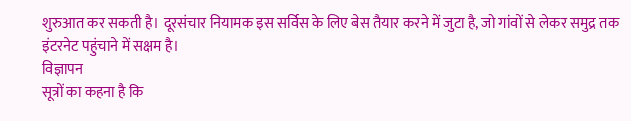शुरुआत कर सकती है। दूरसंचार नियामक इस सर्विस के लिए बेस तैयार करने में जुटा है, जो गांवों से लेकर समुद्र तक इंटरनेट पहुंचाने में सक्षम है।
विज्ञापन
सूत्रों का कहना है कि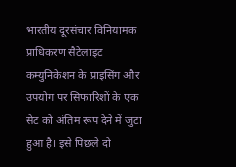भारतीय दूरसंचार विनियामक प्राधिकरण सैटेलाइट कम्युनिकेशन के प्राइसिंग और उपयोग पर सिफारिशों के एक सेट को अंतिम रूप देने में जुटा हुआ है। इसे पिछले दो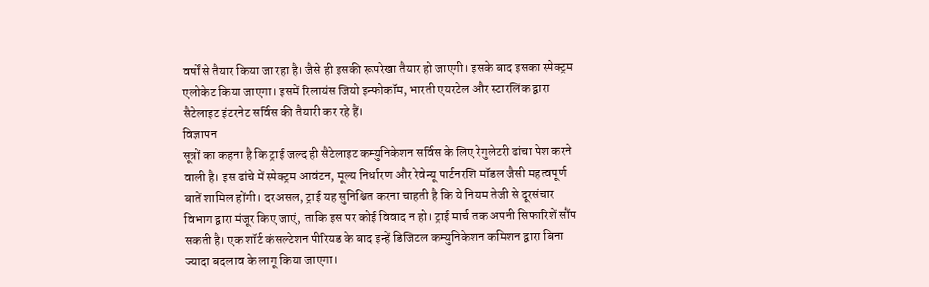वर्षों से तैयार किया जा रहा है। जैसे ही इसकी रूपरेखा तैयार हो जाएगी। इसके बाद इसका स्पेक्ट्रम एलोकेट किया जाएगा। इसमें रिलायंस जियो इन्फोकॉम, भारती एयरटेल और स्टारलिंक द्वारा सैटेलाइट इंटरनेट सर्विस की तैयारी कर रहे हैं।
विज्ञापन
सूत्रों का कहना है कि ट्राई जल्द ही सैटेलाइट कम्युनिकेशन सर्विस के लिए रेगुलेटरी ढांचा पेश करने वाली है। इस ढांचे में स्पेक्ट्रम आवंटन, मूल्य निर्धारण और रेवेन्यू पार्टनरशि मॉडल जैसी महत्वपूर्ण बातें शामिल होंगी। दरअसल, ट्राई यह सुनिश्चित करना चाहती है कि ये नियम तेजी से दूरसंचार विभाग द्वारा मंजूर किए जाएं, ताकि इस पर कोई विवाद न हो। ट्राई मार्च तक अपनी सिफारिशें सौंप सकती है। एक शॉर्ट कंसल्टेशन पीरियड के बाद इन्हें डिजिटल कम्युनिकेशन कमिशन द्वारा बिना ज्यादा बदलाव के लागू किया जाएगा।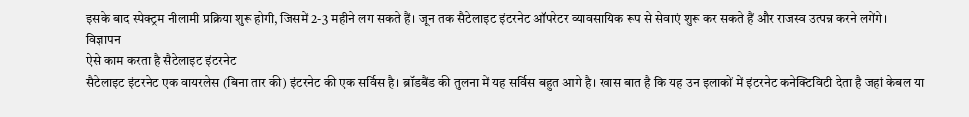इसके बाद स्पेक्ट्रम नीलामी प्रक्रिया शुरू होगी, जिसमें 2-3 महीने लग सकते हैं। जून तक सैटेलाइट इंटरनेट ऑपरेटर व्यावसायिक रूप से सेवाएं शुरू कर सकते हैं और राजस्व उत्पन्न करने लगेंगे।
विज्ञापन
ऐसे काम करता है सैटेलाइट इंटरनेट
सैटेलाइट इंटरनेट एक वायरलेस (बिना तार की) इंटरनेट की एक सर्विस है। ब्रॉडबैंड की तुलना में यह सर्विस बहुत आगे है। खास बात है कि यह उन इलाकों में इंटरनेट कनेक्टिविटी देता है जहां केबल या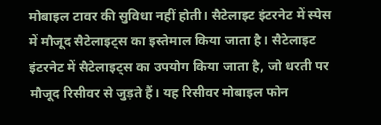मोबाइल टावर की सुविधा नहीं होती। सैटेलाइट इंटरनेट में स्पेस में मौजूद सैटेलाइट्स का इस्तेमाल किया जाता है। सैटेलाइट इंटरनेट में सैटेलाइट्स का उपयोग किया जाता है, जो धरती पर मौजूद रिसीवर से जुड़ते हैं। यह रिसीवर मोबाइल फोन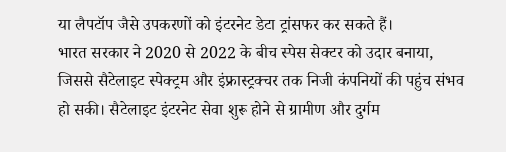या लैपटॉप जैसे उपकरणों को इंटरनेट डेटा ट्रांसफर कर सकते हैं।
भारत सरकार ने 2020 से 2022 के बीच स्पेस सेक्टर को उदार बनाया, जिससे सैटेलाइट स्पेक्ट्रम और इंफ्रास्ट्रक्चर तक निजी कंपनियों की पहुंच संभव हो सकी। सैटेलाइट इंटरनेट सेवा शुरू होने से ग्रामीण और दुर्गम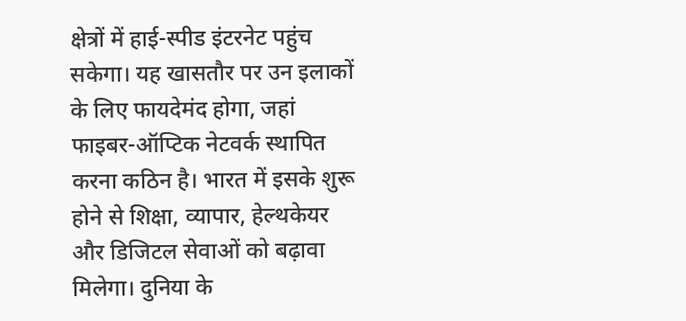क्षेत्रों में हाई-स्पीड इंटरनेट पहुंच सकेगा। यह खासतौर पर उन इलाकों के लिए फायदेमंद होगा, जहां फाइबर-ऑप्टिक नेटवर्क स्थापित करना कठिन है। भारत में इसके शुरू होने से शिक्षा, व्यापार, हेल्थकेयर और डिजिटल सेवाओं को बढ़ावा मिलेगा। दुनिया के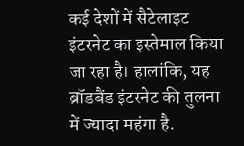कई देशों में सैटेलाइट इंटरनेट का इस्तेमाल किया जा रहा है। हालांकि, यह ब्रॉडबैंड इंटरनेट की तुलना में ज्यादा महंगा है.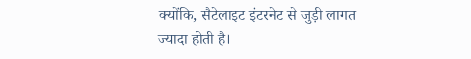क्योंकि, सैटेलाइट इंटरनेट से जुड़ी लागत ज्यादा होती है।